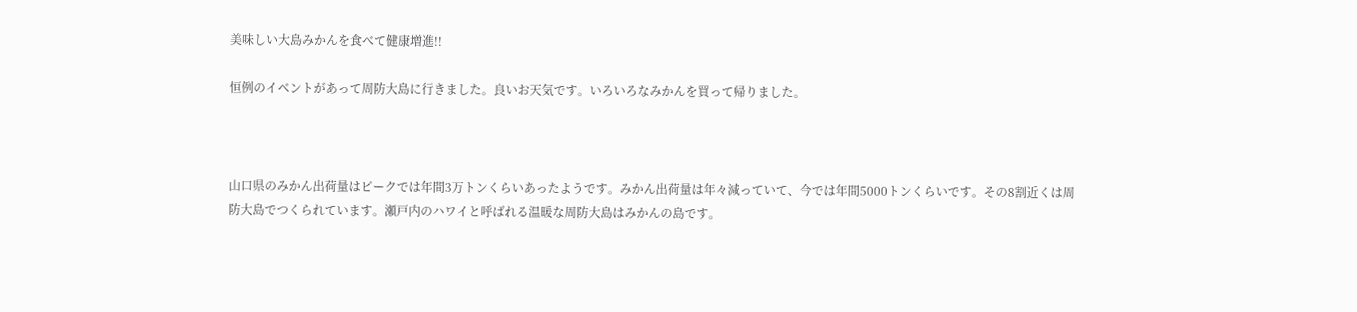美味しい大島みかんを食べて健康増進!!

恒例のイベントがあって周防大島に行きました。良いお天気です。いろいろなみかんを買って帰りました。



山口県のみかん出荷量はピークでは年間3万トンくらいあったようです。みかん出荷量は年々減っていて、今では年間5000トンくらいです。その8割近くは周防大島でつくられています。瀬戸内のハワイと呼ばれる温暖な周防大島はみかんの島です。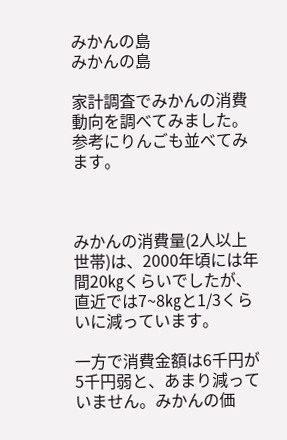みかんの島
みかんの島

家計調査でみかんの消費動向を調べてみました。参考にりんごも並べてみます。



みかんの消費量(2人以上世帯)は、2000年頃には年間20㎏くらいでしたが、直近では7~8㎏と1/3くらいに減っています。

一方で消費金額は6千円が5千円弱と、あまり減っていません。みかんの価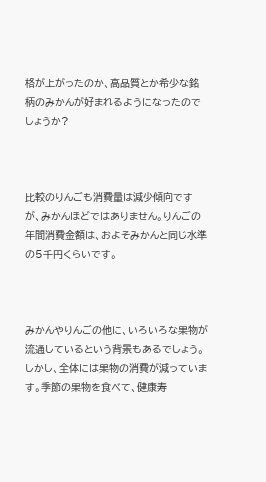格が上がったのか、高品質とか希少な銘柄のみかんが好まれるようになったのでしょうか?



比較のりんごも消費量は減少傾向ですが、みかんほどではありません。りんごの年間消費金額は、およそみかんと同じ水準の5千円くらいです。



みかんやりんごの他に、いろいろな果物が流通しているという背景もあるでしょう。しかし、全体には果物の消費が減っています。季節の果物を食べて、健康寿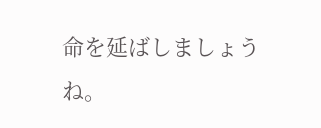命を延ばしましょうね。